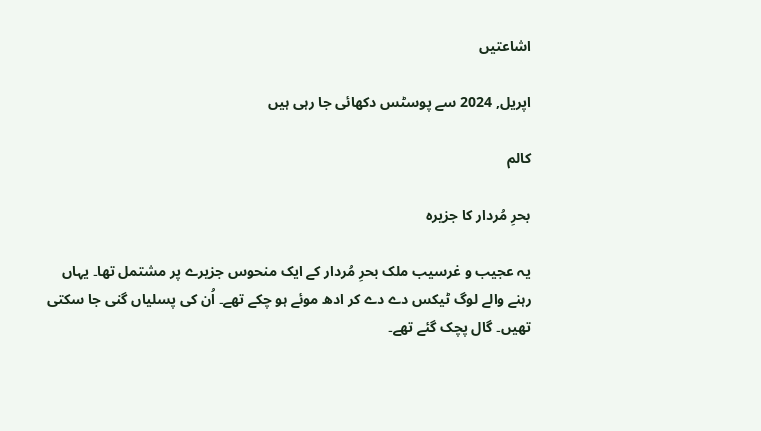اشاعتیں

اپریل, 2024 سے پوسٹس دکھائی جا رہی ہیں

کالم

بحرِ مُردار کا جزیرہ

یہ عجیب و غرسیب ملک بحرِ مُردار کے ایک منحوس جزیرے پر مشتمل تھا۔ یہاں رہنے والے لوگ ٹیکس دے دے کر ادھ موئے ہو چکے تھے۔ اُن کی پسلیاں گنی جا سکتی تھیں۔ گال پچک گئے تھے۔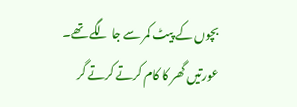بچوں کے پیٹ کمر سے جا لگے تھے۔ عورتیں گھر کا کام کرتے کرتے گر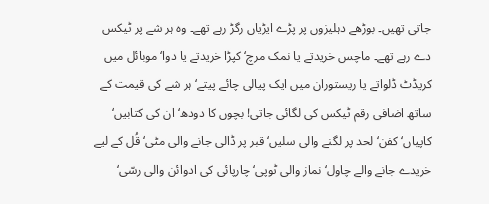جاتی تھیں۔ بوڑھے دہلیزوں پر پڑے ایڑیاں رگڑ رہے تھے۔ وہ ہر شے پر ٹیکس دے رہے تھے۔ ماچس خریدتے یا نمک مرچ‘ کپڑا خریدتے یا دوا‘ موبائل میں کریڈٹ ڈلواتے یا ریستوران میں ایک پیالی چائے پیتے‘ ہر شے کی قیمت کے ساتھ اضافی رقم ٹیکس کی لگائی جاتی! بچوں کا دودھ‘ ان کی کتابیں‘ کاپیاں‘ کفن‘ لحد پر لگنے والی سلیں‘ قبر پر ڈالی جانے والی مٹی‘ قُل کے لیے خریدے جانے والے چاول‘ نماز والی ٹوپی‘ چارپائی کی ادوائن والی رسّی‘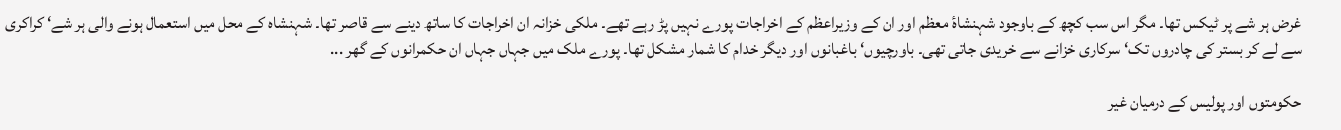غرض ہر شے پر ٹیکس تھا۔ مگر اس سب کچھ کے باوجود شہنشاۂ معظم اور ان کے وزیراعظم کے اخراجات پورے نہیں پڑ رہے تھے۔ ملکی خزانہ ان اخراجات کا ساتھ دینے سے قاصر تھا۔ شہنشاہ کے محل میں استعمال ہونے والی ہر شے‘ کراکری سے لے کر بستر کی چادروں تک‘ سرکاری خزانے سے خریدی جاتی تھی۔ باورچیوں‘ باغبانوں اور دیگر خدام کا شمار مشکل تھا۔ پورے ملک میں جہاں جہاں ان حکمرانوں کے گھر ...

حکومتوں اور پولیس کے درمیان غیر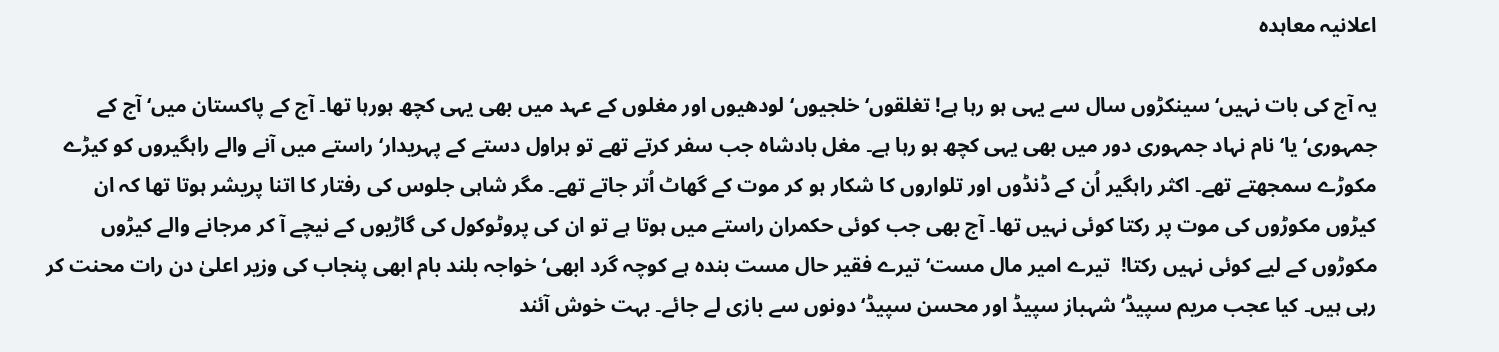اعلانیہ معاہدہ

یہ آج کی بات نہیں‘ سینکڑوں سال سے یہی ہو رہا ہے! تغلقوں‘ خلجیوں‘ لودھیوں اور مغلوں کے عہد میں بھی یہی کچھ ہورہا تھا۔ آج کے پاکستان میں‘ آج کے جمہوری‘ یا‘ نام نہاد جمہوری دور میں بھی یہی کچھ ہو رہا ہے۔ مغل بادشاہ جب سفر کرتے تھے تو ہراول دستے کے پہریدار‘ راستے میں آنے والے راہگیروں کو کیڑے مکوڑے سمجھتے تھے۔ اکثر راہگیر اُن کے ڈنڈوں اور تلواروں کا شکار ہو کر موت کے گھاٹ اُتر جاتے تھے۔ مگر شاہی جلوس کی رفتار کا اتنا پریشر ہوتا تھا کہ ان کیڑوں مکوڑوں کی موت پر رکتا کوئی نہیں تھا۔ آج بھی جب کوئی حکمران راستے میں ہوتا ہے تو ان کی پروٹوکول کی گاڑیوں کے نیچے آ کر مرجانے والے کیڑوں مکوڑوں کے لیے کوئی نہیں رکتا!  تیرے امیر مال مست‘ تیرے فقیر حال مست بندہ ہے کوچہ گرد ابھی‘ خواجہ بلند بام ابھی پنجاب کی وزیر اعلیٰ دن رات محنت کر رہی ہیں۔ کیا عجب مریم سپیڈ‘ شہباز سپیڈ اور محسن سپیڈ‘ دونوں سے بازی لے جائے۔ بہت خوش آئند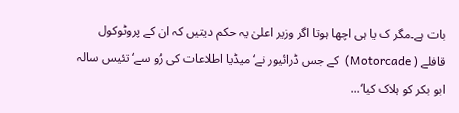بات ہے۔مگر ک یا ہی اچھا ہوتا اگر وزیر اعلیٰ یہ حکم دیتیں کہ ان کے پروٹوکول قافلے ( Motorcade)  کے جس ڈرائیور نے‘ میڈیا اطلاعات کی رُو سے‘ تئیس سالہ ابو بکر کو ہلاک کیا‘...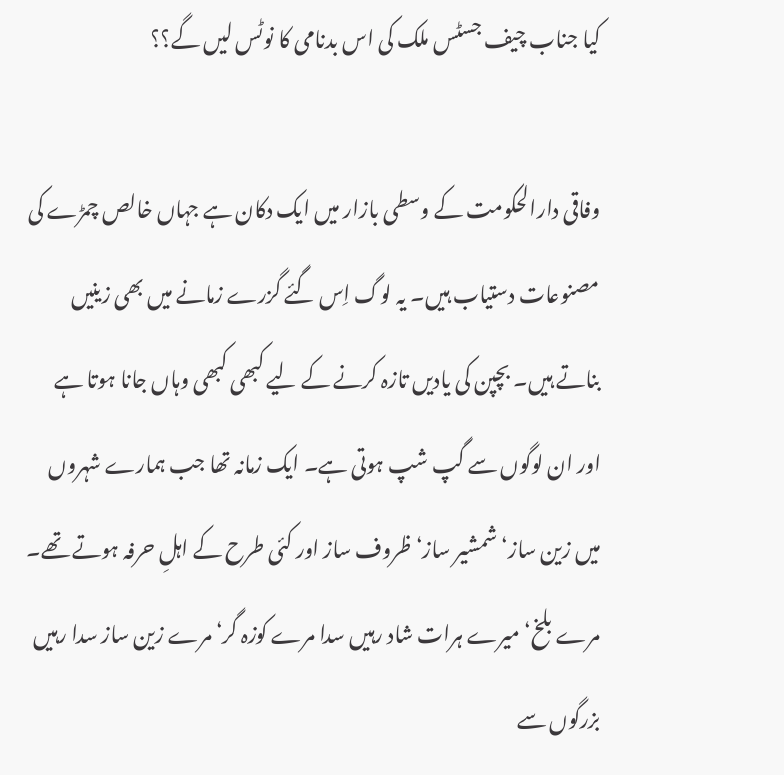کیا جناب چیف جسٹس ملک کی اس بدنامی کا نوٹس لیں گے؟؟

وفاقی دارالحکومت کے وسطی بازار میں ایک دکان ہے جہاں خالص چمڑے کی مصنوعات دستیاب ہیں۔ یہ لوگ اِس گئے گزرے زمانے میں بھی زینیں بناتے ہیں۔ بچپن کی یادیں تازہ کرنے کے لیے کبھی کبھی وہاں جانا ہوتا ہے اور ان لوگوں سے گپ شپ ہوتی ہے۔ ایک زمانہ تھا جب ہمارے شہروں میں زین ساز‘ شمشیر ساز‘ ظروف ساز اور کئی طرح کے اہلِ حرفہ ہوتے تھے۔   مرے بلخ‘ میرے ہرات شاد رہیں سدا مرے کوزہ گر‘ مرے زین ساز سدا رہیں  بزرگوں سے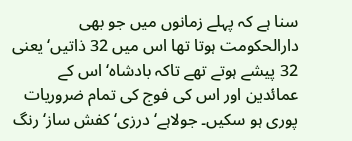سنا ہے کہ پہلے زمانوں میں جو بھی دارالحکومت ہوتا تھا اس میں 32 ذاتیں‘ یعنی 32 پیشے ہوتے تھے تاکہ بادشاہ‘ اس کے عمائدین اور اس کی فوج کی تمام ضروریات پوری ہو سکیں۔ جولاہے‘ درزی‘ کفش ساز‘ رنگ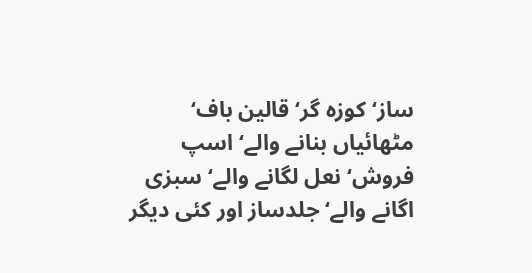ساز‘ کوزہ گر‘ قالین باف‘ مٹھائیاں بنانے والے‘ اسپ فروش‘ نعل لگانے والے‘ سبزی اگانے والے‘ جلدساز اور کئی دیگر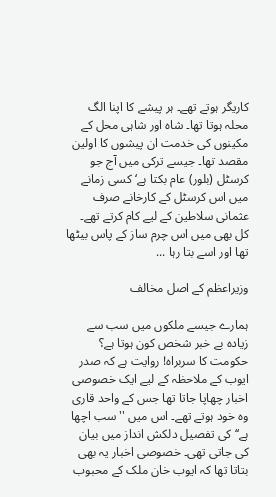کاریگر ہوتے تھے۔ ہر پیشے کا اپنا الگ محلہ ہوتا تھا۔ شاہ اور شاہی محل کے مکینوں کی خدمت ان پیشوں کا اولین مقصد تھا۔ جیسے ترکی میں آج جو کرسٹل (بلور) عام بکتا ہے‘ کسی زمانے میں اس کرسٹل کے کارخانے صرف عثمانی سلاطین کے لیے کام کرتے تھے۔ کل بھی میں اس چرم ساز کے پاس بیٹھا تھا اور اسے بتا رہا ...

وزیراعظم کے اصل مخالف

ہمارے جیسے ملکوں میں سب سے زیادہ بے خبر شخص کون ہوتا ہے؟ حکومت کا سربراہ! روایت ہے کہ صدر ایوب کے ملاحظہ کے لیے ایک خصوصی اخبار چھاپا جاتا تھا جس کے واحد قاری وہ خود ہوتے تھے۔ اس میں ''سب اچھا ہے‘‘ کی تفصیل دلکش انداز میں بیان کی جاتی تھی۔ خصوصی اخبار یہ بھی بتاتا تھا کہ ایوب خان ملک کے محبوب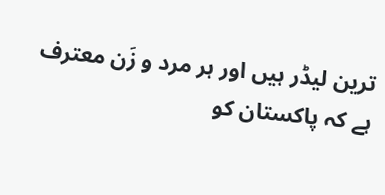ترین لیڈر ہیں اور ہر مرد و زَن معترف ہے کہ پاکستان کو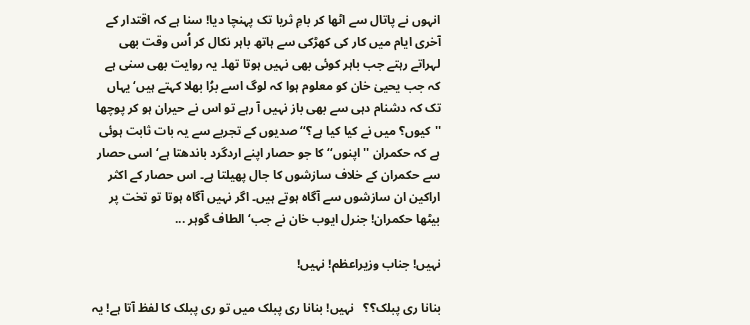انہوں نے پاتال سے اٹھا کر بامِ ثریا تک پہنچا دیا! سنا ہے کہ اقتدار کے آخری ایام میں کار کی کھڑکی سے ہاتھ باہر نکال کر اُس وقت بھی لہراتے رہتے جب باہر کوئی بھی نہیں ہوتا تھا۔ یہ روایت بھی سنی ہے کہ جب یحییٰ خان کو معلوم ہوا کہ لوگ اسے برُا بھلا کہتے ہیں‘ یہاں تک کہ دشنام دہی سے بھی باز نہیں آ رہے تو اس نے حیران ہو کر پوچھا ''کیوں؟ میں نے کیا کیا ہے؟‘‘ صدیوں کے تجربے سے یہ بات ثابت ہوئی ہے کہ حکمران ''اپنوں‘‘ کا جو حصار اپنے اردگرد باندھتا ہے‘ اسی حصار سے حکمران کے خلاف سازشوں کا جال پھیلتا ہے۔ اس حصار کے اکثر اراکین ان سازشوں سے آگاہ ہوتے ہیں۔ اگر نہیں آگاہ ہوتا تو تخت پر بیٹھا حکمران! جنرل ایوب خان نے جب‘ الطاف گوہر ...

نہیں! جناب وزیراعظم! نہیں!

بنانا ری پبلک؟؟   نہیں! بنانا ری پبلک میں تو ری پبلک کا لفظ آتا ہے! یہ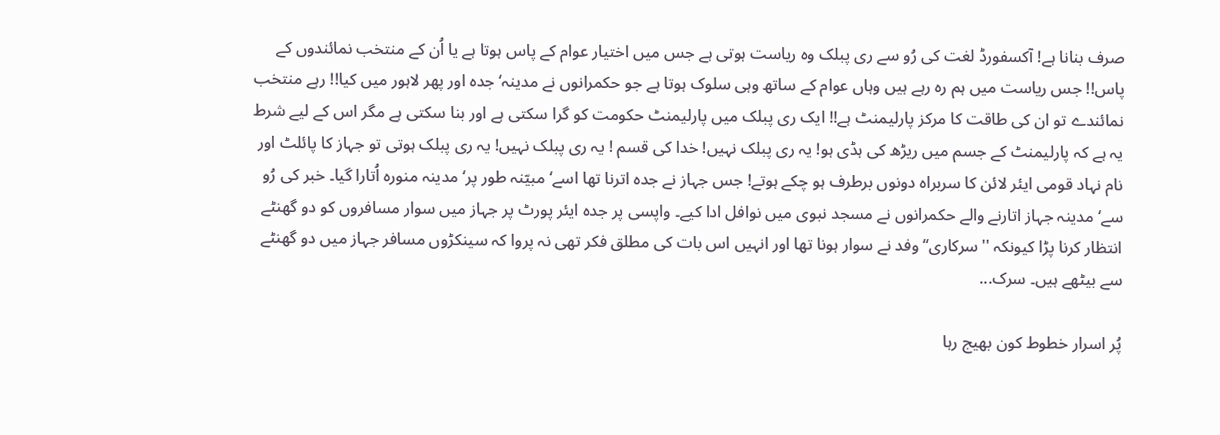صرف بنانا ہے! آکسفورڈ لغت کی رُو سے ری پبلک وہ ریاست ہوتی ہے جس میں اختیار عوام کے پاس ہوتا ہے یا اُن کے منتخب نمائندوں کے پاس!! جس ریاست میں ہم رہ رہے ہیں وہاں عوام کے ساتھ وہی سلوک ہوتا ہے جو حکمرانوں نے مدینہ‘ جدہ اور پھر لاہور میں کیا!! رہے منتخب نمائندے تو ان کی طاقت کا مرکز پارلیمنٹ ہے!! ایک ری پبلک میں پارلیمنٹ حکومت کو گرا سکتی ہے اور بنا سکتی ہے مگر اس کے لیے شرط یہ ہے کہ پارلیمنٹ کے جسم میں ریڑھ کی ہڈی ہو! یہ ری پبلک نہیں! خدا کی قسم ! یہ ری پبلک نہیں! یہ ری پبلک ہوتی تو جہاز کا پائلٹ اور نام نہاد قومی ایئر لائن کا سربراہ دونوں برطرف ہو چکے ہوتے! جس جہاز نے جدہ اترنا تھا اسے‘ مبیّنہ طور پر‘ مدینہ منورہ اُتارا گیا۔ خبر کی رُو سے‘ مدینہ جہاز اتارنے والے حکمرانوں نے مسجد نبوی میں نوافل ادا کیے۔ واپسی پر جدہ ایئر پورٹ پر جہاز میں سوار مسافروں کو دو گھنٹے انتظار کرنا پڑا کیونکہ ''سرکاری‘‘ وفد نے سوار ہونا تھا اور انہیں اس بات کی مطلق فکر تھی نہ پروا کہ سینکڑوں مسافر جہاز میں دو گھنٹے سے بیٹھے ہیں۔ سرک...

پُر اسرار خطوط کون بھیج رہا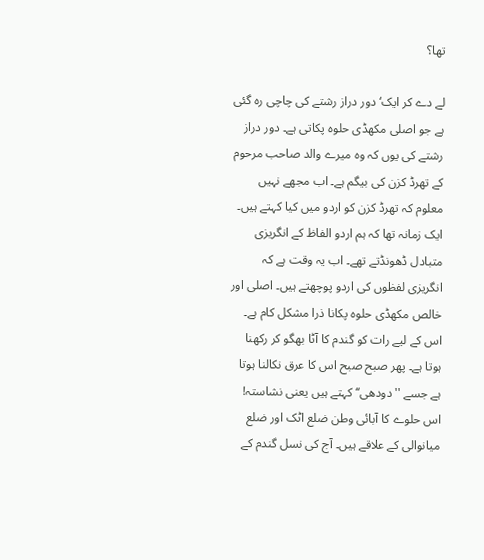تھا؟

لے دے کر ایک‘ دور دراز رشتے کی چاچی رہ گئی ہے جو اصلی مکھڈی حلوہ پکاتی ہے۔ دور دراز رشتے کی یوں کہ وہ میرے والد صاحب مرحوم کے تھرڈ کزن کی بیگم ہے۔ اب مجھے نہیں معلوم کہ تھرڈ کزن کو اردو میں کیا کہتے ہیں۔ ایک زمانہ تھا کہ ہم اردو الفاظ کے انگریزی متبادل ڈھونڈتے تھے۔ اب یہ وقت ہے کہ انگریزی لفظوں کی اردو پوچھتے ہیں۔ اصلی اور خالص مکھڈی حلوہ پکانا ذرا مشکل کام ہے۔ اس کے لیے رات کو گندم کا آٹا بھگو کر رکھنا ہوتا ہے۔ پھر صبح صبح اس کا عرق نکالنا ہوتا ہے جسے ''دودھی‘‘ کہتے ہیں یعنی نشاستہ! اس حلوے کا آبائی وطن ضلع اٹک اور ضلع میانوالی کے علاقے ہیں۔ آج کی نسل گندم کے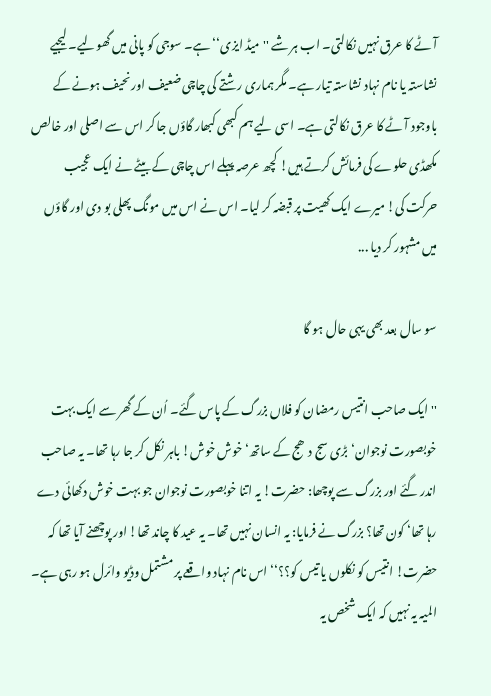آٹے کا عرق نہیں نکالتی۔ اب ہر شے ''میڈ ایزی‘‘ ہے۔ سوجی کو پانی میں گھولیے۔ لیجیے نشاستہ یا نام نہاد نشاستہ تیار ہے۔ مگر ہماری رشتے کی چاچی ضعیف اور نحیف ہونے کے باوجود آٹے کا عرق نکالتی ہے۔ اسی لیے ہم کبھی کبھار گاؤں جا کر اس سے اصلی اور خالص مکھڈی حلوے کی فرمائش کرتے ہیں! کچھ عرصہ پہلے اس چاچی کے بیٹے نے ایک عجیب حرکت کی! میرے ایک کھیت پر قبضہ کر لیا۔ اس نے اس میں مونگ پھلی بو دی اور گاؤں میں مشہور کر دیا ...

سو سال بعد بھی یہی حال ہو گا

''ایک صاحب انتیس رمضان کو فلاں بزرگ کے پاس گئے۔ اُن کے گھر سے ایک بہت خوبصورت نوجوان‘ بڑی سج دھج کے ساتھ‘ خوش خوش! باہر نکل کر جا رہا تھا۔ یہ صاحب اندر گئے اور بزرگ سے پوچھا: حضرت! یہ اتنا خوبصورت نوجوان جو بہت خوش دکھائی دے رہا تھا‘ کون تھا؟ بزرگ نے فرمایا: یہ انسان نہیں تھا۔ یہ عید کا چاند تھا! اور پوچھنے آیا تھا کہ حضرت! انتیس کو نکلوں یا تیس کو؟؟‘‘ اس نام نہاد واقعے پر مشتمل وڈیو وائرل ہو رہی ہے۔ المیہ یہ نہیں کہ ایک شخص یہ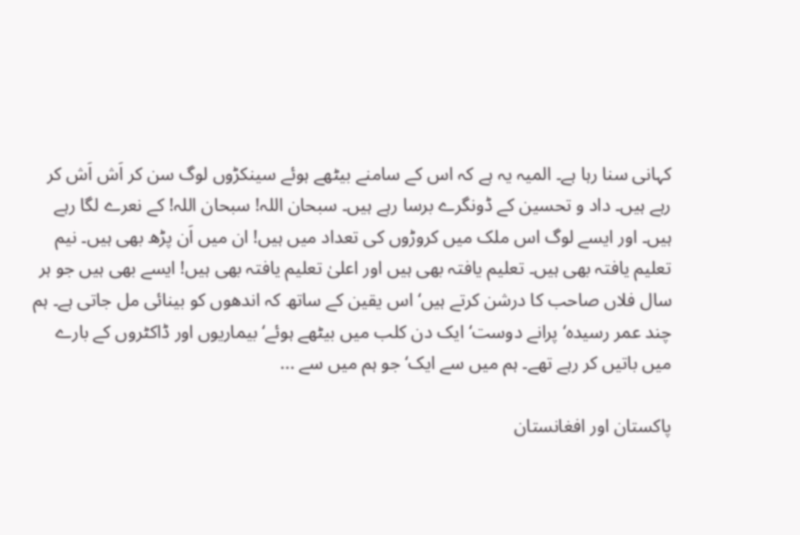کہانی سنا رہا ہے۔ المیہ یہ ہے کہ اس کے سامنے بیٹھے ہوئے سینکڑوں لوگ سن کر اَش اَش کر رہے ہیں۔ داد و تحسین کے ڈونگرے برسا رہے ہیں۔ سبحان اللہ! سبحان اللہ! کے نعرے لگا رہے ہیں۔ اور ایسے لوگ اس ملک میں کروڑوں کی تعداد میں ہیں! ان میں اَن پڑھ بھی ہیں۔ نیم تعلیم یافتہ بھی ہیں۔ تعلیم یافتہ بھی ہیں اور اعلیٰ تعلیم یافتہ بھی ہیں! ایسے بھی ہیں جو ہر سال فلاں صاحب کا درشن کرتے ہیں‘ اس یقین کے ساتھ کہ اندھوں کو بینائی مل جاتی ہے۔ ہم چند عمر رسیدہ‘ پرانے دوست‘ ایک دن کلب میں بیٹھے ہوئے‘ بیماریوں اور ڈاکٹروں کے بارے میں باتیں کر رہے تھے۔ ہم میں سے ایک‘ جو ہم میں سے ...

پاکستان اور افغانستان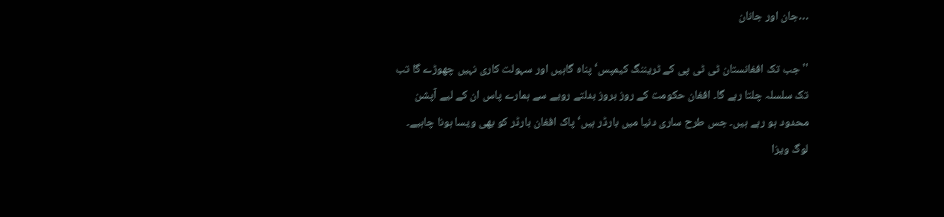…جان اور جانان

''جب تک افغانستان ٹی ٹی پی کے ٹریننگ کیمپس‘ پناہ گاہیں اور سہولت کاری نہیں چھوڑے گا تب تک سلسلہ چلتا رہے گا۔ افغان حکومت کے روز بروز بدلتے رویے سے ہمارے پاس ان کے لیے آپشن محدود ہو رہے ہیں۔ جس طرح ساری دنیا میں بارڈر ہیں‘ پاک افغان بارڈر کو بھی ویسا ہونا چاہیے۔ لوگ ویزا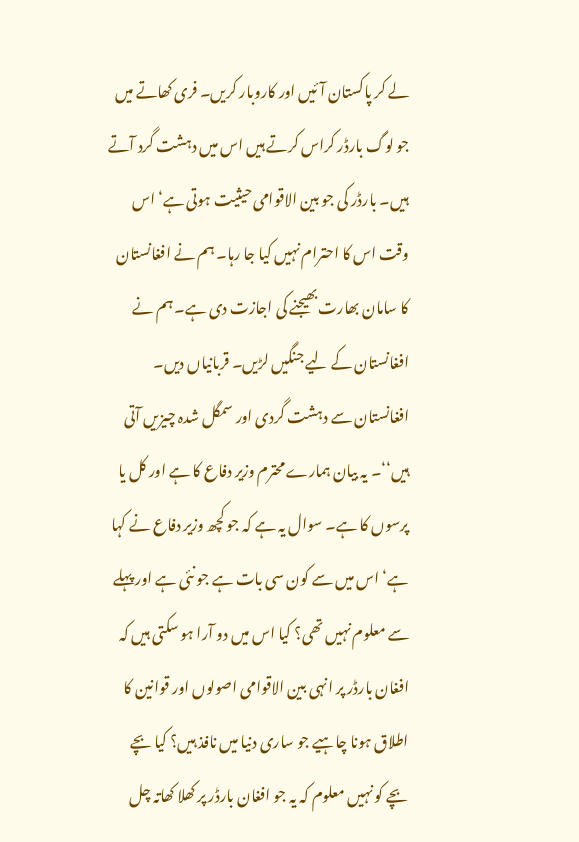لے کر پاکستان آئیں اور کاروبار کریں۔ فری کھاتے میں جو لوگ بارڈر کراس کرتے ہیں اس میں دہشت گرد آتے ہیں۔ بارڈر کی جو بین الاقوامی حیثیت ہوتی ہے‘ اس وقت اس کا احترام نہیں کیا جا رہا۔ ہم نے افغانستان کا سامان بھارت بھیجنے کی اجازت دی ہے۔ ہم نے افغانستان کے لیے جنگیں لڑیں۔ قربانیاں دیں۔ افغانستان سے دہشت گردی اور سمگل شدہ چیزیں آتی ہیں‘‘۔ یہ بیان ہمارے محترم وزیر دفاع کا ہے اور کل یا پرسوں کا ہے۔ سوال یہ ہے کہ جو کچھ وزیر دفاع نے کہا ہے‘ اس میں سے کون سی بات ہے جو نئی ہے اور پہلے سے معلوم نہیں تھی؟ کیا اس میں دو آرا ہو سکتی ہیں کہ افغان بارڈر پر انہی بین الاقوامی اصولوں اور قوانین کا اطلاق ہونا چاہیے جو ساری دنیا میں نافذ ہیں؟ کیا بچے بچے کو نہیں معلوم کہ یہ جو افغان بارڈر پر کھلا کھاتہ چل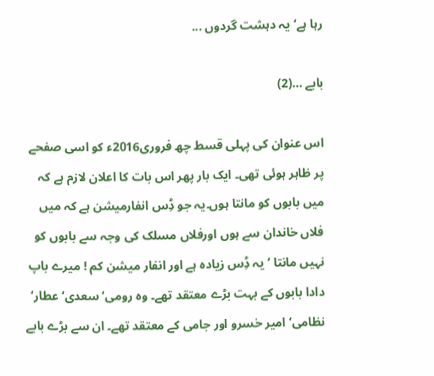رہا ہے‘ یہ دہشت گردوں ...

بابے …(2)

اس عنوان کی پہلی قسط چھ فروری2016ء کو اسی صفحے پر ظاہر ہوئی تھی۔ ایک بار پھر اس بات کا اعلان لازم ہے کہ میں بابوں کو مانتا ہوں۔یہ جو ڈِس انفارمیشن ہے کہ میں فلاں خاندان سے ہوں اورفلاں مسلک کی وجہ سے بابوں کو نہیں مانتا ‘ یہ ڈِس زیادہ ہے اور انفار میشن کم ! میرے باپ دادا بابوں کے بہت بڑے معتقد تھے۔ وہ رومی‘ سعدی‘عطار‘ نظامی‘ امیر خسرو اور جامی کے معتقد تھے۔ ان سے بڑے بابے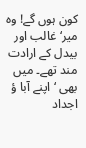کون ہوں گے! وہ میر‘ غالب اور بیدل کے ارادت مند تھے۔ میں بھی ‘ اپنے آبا ؤ اجداد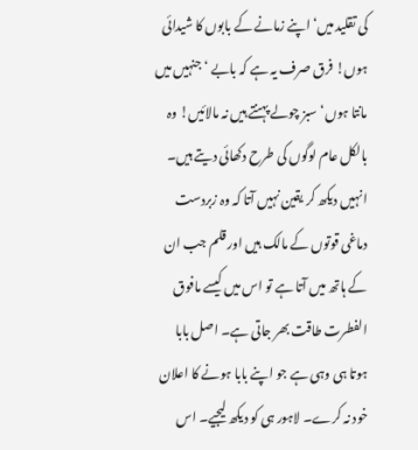کی تقلید میں‘ اپنے زمانے کے بابوں کا شیدائی ہوں! فرق صرف یہ ہے کہ بابے ‘ جنہیں میں مانتا ہوں‘سبز چولے پہنتے ہیں نہ مالائیں! وہ بالکل عام لوگوں کی طرح دکھائی دیتے ہیں۔ انہیں دیکھ کر یقین نہیں آتا کہ وہ زبردست دماغی قوتوں کے مالک ہیں اور قلم جب ان کے ہاتھ میں آتا ہے تو اس میں کیسے مافوق الفطرت طاقت بھر جاتی ہے۔ اصل بابا ہوتا ہی وہی ہے جو اپنے بابا ہونے کا اعلان خود نہ کرے۔ لاہور ہی کو دیکھ لیجیے۔ اس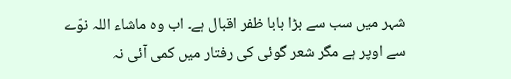شہر میں سب سے بڑا بابا ظفر اقبال ہے۔ اب وہ ماشاء اللہ نوّے سے اوپر ہے مگر شعر گوئی کی رفتار میں کمی آئی نہ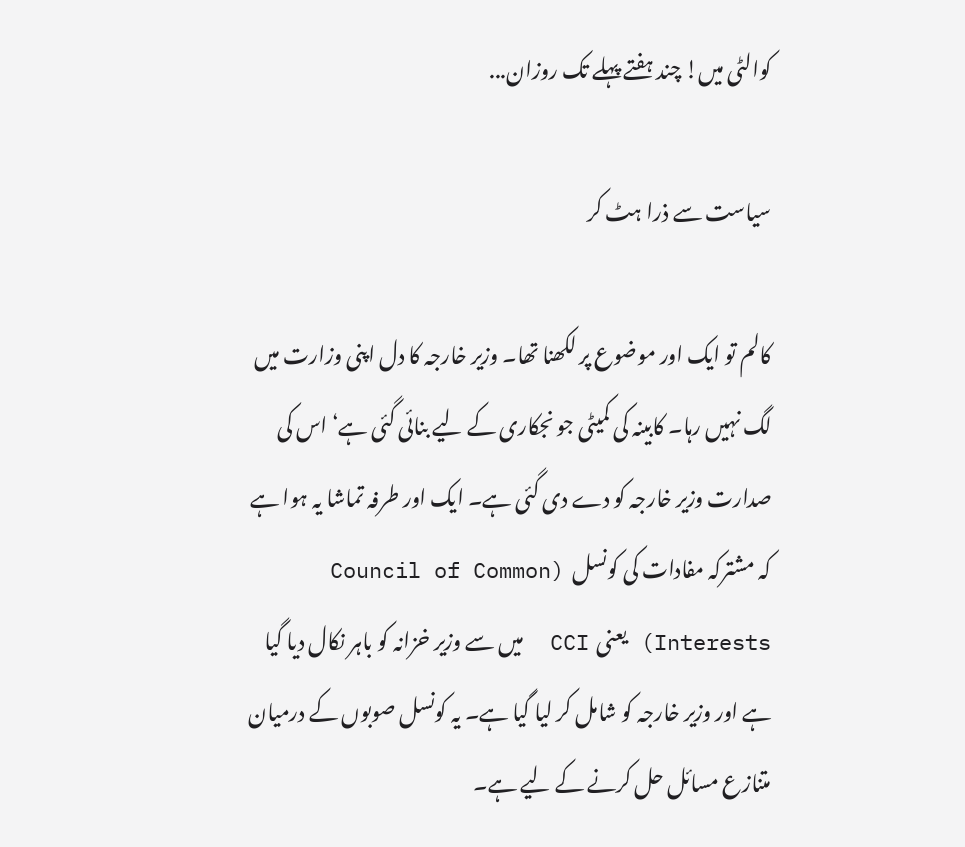کوالٹی میں! چند ہفتے پہلے تک روزان...

سیاست سے ذرا ہٹ کر

کالم تو ایک اور موضوع پر لکھنا تھا۔ وزیر خارجہ کا دل اپنی وزارت میں لگ نہیں رہا۔ کابینہ کی کمیٹی جو نجکاری کے لیے بنائی گئی ہے‘ اس کی صدارت وزیر خارجہ کو دے دی گئی ہے۔ ایک اور طرفہ تماشا یہ ہوا ہے کہ مشترکہ مفادات کی کونسل  (Council of Common Interests) یعنی  CCI  میں سے وزیر خزانہ کو باہر نکال دیا گیا ہے اور وزیر خارجہ کو شامل کر لیا گیا ہے۔ یہ کونسل صوبوں کے درمیان متنازع مسائل حل کرنے کے لیے ہے۔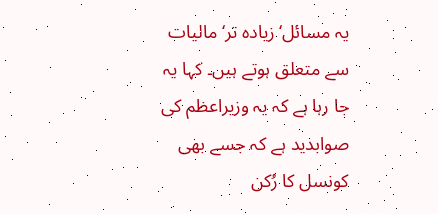یہ مسائل‘ زیادہ تر‘ مالیات سے متعلق ہوتے ہیں۔ کہا یہ جا رہا ہے کہ یہ وزیراعظم کی صوابدید ہے کہ جسے بھی کونسل کا رُکن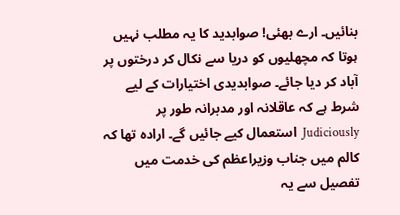بنائیں۔ ارے بھئی! صوابدید کا یہ مطلب نہیں ہوتا کہ مچھلیوں کو دریا سے نکال کر درختوں پر آباد کر دیا جائے۔ صوابدیدی اختیارات کے لیے شرط ہے کہ عاقلانہ اور مدبرانہ طور پر  Judiciously  استعمال کیے جائیں گے۔ ارادہ تھا کہ کالم میں جناب وزیراعظم کی خدمت میں تفصیل سے یہ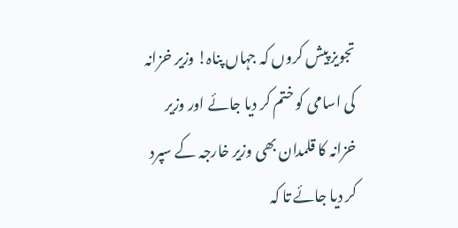تجویز پیش کروں کہ جہاں پناہ! وزیر خزانہ کی اسامی کو ختم کر دیا جائے اور وزیر خزانہ کا قلمدان بھی وزیر خارجہ کے سپرد کر دیا جائے تا کہ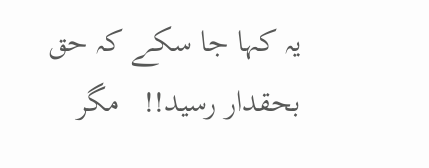یہ کہا جا سکے کہ حق بحقدار رسید!!   مگر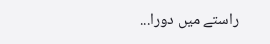راستے میں دورا...